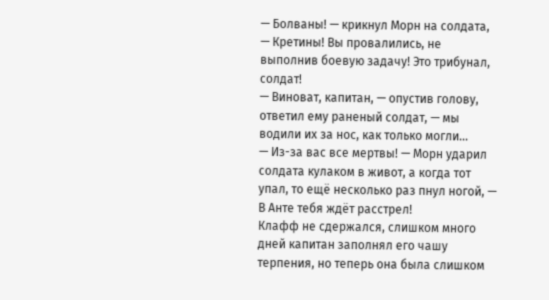— Болваны! — крикнул Морн на солдата, — Кретины! Вы провалились, не выполнив боевую задачу! Это трибунал, солдат!
— Виноват, капитан, — опустив голову, ответил ему раненый солдат, — мы водили их за нос, как только могли…
— Из-за вас все мертвы! — Морн ударил солдата кулаком в живот, а когда тот упал, то ещё несколько раз пнул ногой, — В Анте тебя ждёт расстрел!
Клафф не сдержался, слишком много дней капитан заполнял его чашу терпения, но теперь она была слишком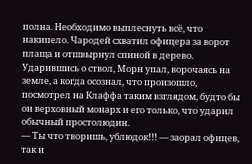полна. Необходимо выплеснуть всё, что накипело. Чародей схватил офицера за ворот плаща и отшвырнул спиной в дерево. Ударившись о ствол, Морн упал, ворочаясь на земле, а когда осознал, что произошло, посмотрел на Клаффа таким взглядом, будто бы он верховный монарх и его только, что ударил обычный простолюдин.
— Ты что творишь, ублюдок!!! — заорал офицев, так и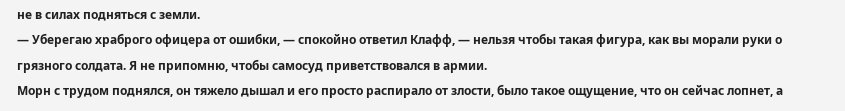не в силах подняться с земли.
— Уберегаю храброго офицера от ошибки, — спокойно ответил Клафф, — нельзя чтобы такая фигура, как вы морали руки о грязного солдата. Я не припомню, чтобы самосуд приветствовался в армии.
Морн с трудом поднялся, он тяжело дышал и его просто распирало от злости, было такое ощущение, что он сейчас лопнет, а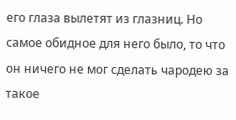его глаза вылетят из глазниц. Но самое обидное для него было, то что он ничего не мог сделать чародею за такое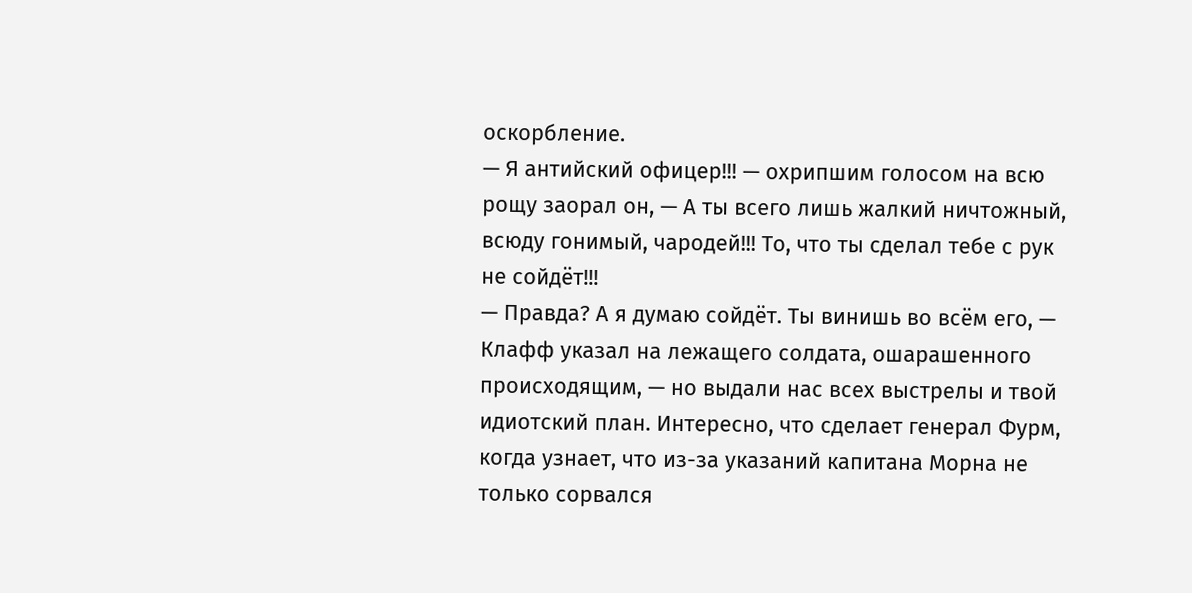оскорбление.
— Я антийский офицер!!! — охрипшим голосом на всю рощу заорал он, — А ты всего лишь жалкий ничтожный, всюду гонимый, чародей!!! То, что ты сделал тебе с рук не сойдёт!!!
— Правда? А я думаю сойдёт. Ты винишь во всём его, — Клафф указал на лежащего солдата, ошарашенного происходящим, — но выдали нас всех выстрелы и твой идиотский план. Интересно, что сделает генерал Фурм, когда узнает, что из-за указаний капитана Морна не только сорвался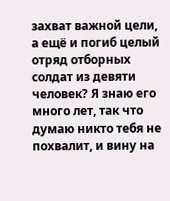захват важной цели, а ещё и погиб целый отряд отборных солдат из девяти человек? Я знаю его много лет, так что думаю никто тебя не похвалит, и вину на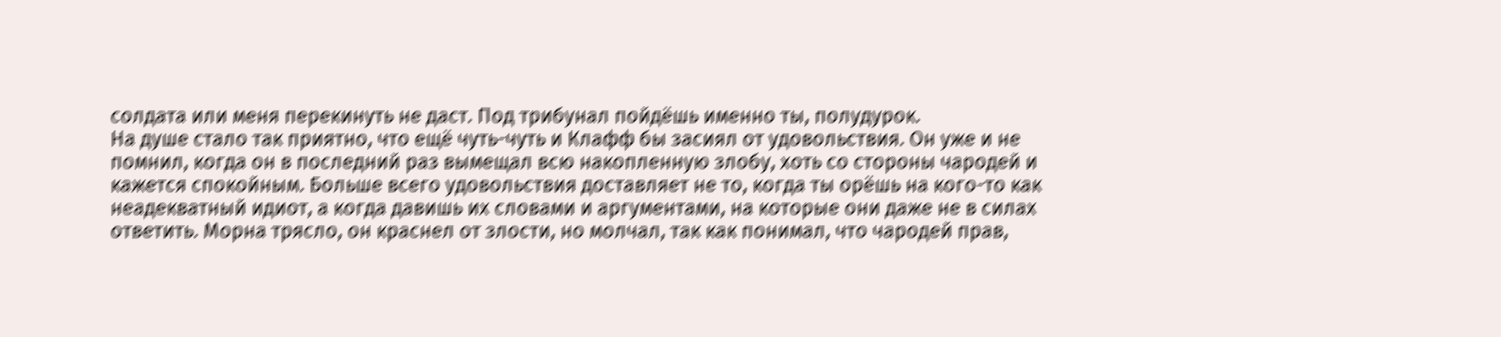солдата или меня перекинуть не даст. Под трибунал пойдёшь именно ты, полудурок.
На душе стало так приятно, что ещё чуть-чуть и Клафф бы засиял от удовольствия. Он уже и не помнил, когда он в последний раз вымещал всю накопленную злобу, хоть со стороны чародей и кажется спокойным. Больше всего удовольствия доставляет не то, когда ты орёшь на кого-то как неадекватный идиот, а когда давишь их словами и аргументами, на которые они даже не в силах ответить. Морна трясло, он краснел от злости, но молчал, так как понимал, что чародей прав,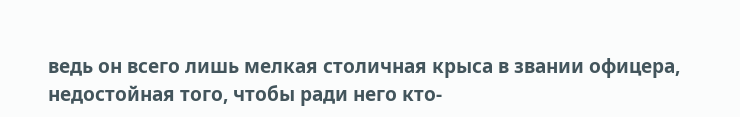ведь он всего лишь мелкая столичная крыса в звании офицера, недостойная того, чтобы ради него кто-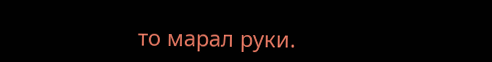то марал руки.